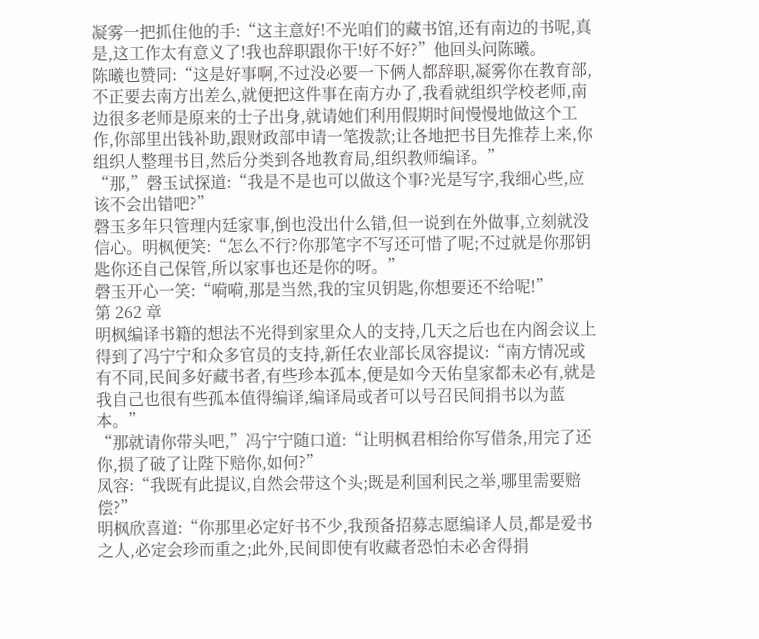凝雾一把抓住他的手:“这主意好!不光咱们的藏书馆,还有南边的书呢,真是,这工作太有意义了!我也辞职跟你干!好不好?”他回头问陈曦。
陈曦也赞同:“这是好事啊,不过没必要一下俩人都辞职,凝雾你在教育部,不正要去南方出差么,就便把这件事在南方办了,我看就组织学校老师,南边很多老师是原来的士子出身,就请她们利用假期时间慢慢地做这个工作,你部里出钱补助,跟财政部申请一笔拨款;让各地把书目先推荐上来,你组织人整理书目,然后分类到各地教育局,组织教师编译。”
“那,”磬玉试探道:“我是不是也可以做这个事?光是写字,我细心些,应该不会出错吧?”
磬玉多年只管理内廷家事,倒也没出什么错,但一说到在外做事,立刻就没信心。明枫便笑:“怎么不行?你那笔字不写还可惜了呢;不过就是你那钥匙你还自己保管,所以家事也还是你的呀。”
磬玉开心一笑:“嗬嗬,那是当然,我的宝贝钥匙,你想要还不给呢!”
第 262 章
明枫编译书籍的想法不光得到家里众人的支持,几天之后也在内阁会议上得到了冯宁宁和众多官员的支持,新任农业部长凤容提议:“南方情况或有不同,民间多好藏书者,有些珍本孤本,便是如今天佑皇家都未必有,就是我自己也很有些孤本值得编译,编译局或者可以号召民间捐书以为蓝本。”
“那就请你带头吧,”冯宁宁随口道:“让明枫君相给你写借条,用完了还你,损了破了让陛下赔你,如何?”
凤容:“我既有此提议,自然会带这个头;既是利国利民之举,哪里需要赔偿?”
明枫欣喜道:“你那里必定好书不少,我预备招募志愿编译人员,都是爱书之人,必定会珍而重之;此外,民间即使有收藏者恐怕未必舍得捐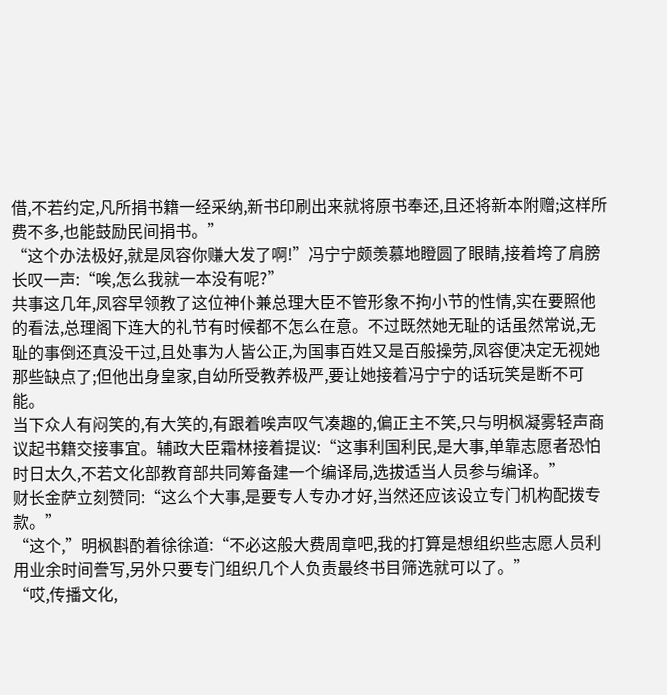借,不若约定,凡所捐书籍一经采纳,新书印刷出来就将原书奉还,且还将新本附赠;这样所费不多,也能鼓励民间捐书。”
“这个办法极好,就是凤容你赚大发了啊!”冯宁宁颇羡慕地瞪圆了眼睛,接着垮了肩膀长叹一声:“唉,怎么我就一本没有呢?”
共事这几年,凤容早领教了这位神仆兼总理大臣不管形象不拘小节的性情,实在要照他的看法,总理阁下连大的礼节有时候都不怎么在意。不过既然她无耻的话虽然常说,无耻的事倒还真没干过,且处事为人皆公正,为国事百姓又是百般操劳,凤容便决定无视她那些缺点了;但他出身皇家,自幼所受教养极严,要让她接着冯宁宁的话玩笑是断不可能。
当下众人有闷笑的,有大笑的,有跟着唉声叹气凑趣的,偏正主不笑,只与明枫凝雾轻声商议起书籍交接事宜。辅政大臣霜林接着提议:“这事利国利民,是大事,单靠志愿者恐怕时日太久,不若文化部教育部共同筹备建一个编译局,选拔适当人员参与编译。”
财长金萨立刻赞同:“这么个大事,是要专人专办才好,当然还应该设立专门机构配拨专款。”
“这个,”明枫斟酌着徐徐道:“不必这般大费周章吧,我的打算是想组织些志愿人员利用业余时间誊写,另外只要专门组织几个人负责最终书目筛选就可以了。”
“哎,传播文化,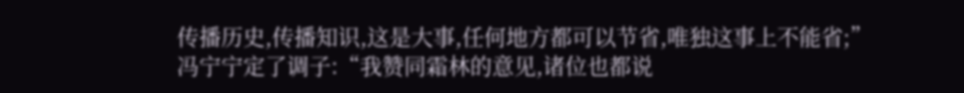传播历史,传播知识,这是大事,任何地方都可以节省,唯独这事上不能省;”冯宁宁定了调子:“我赞同霜林的意见,诸位也都说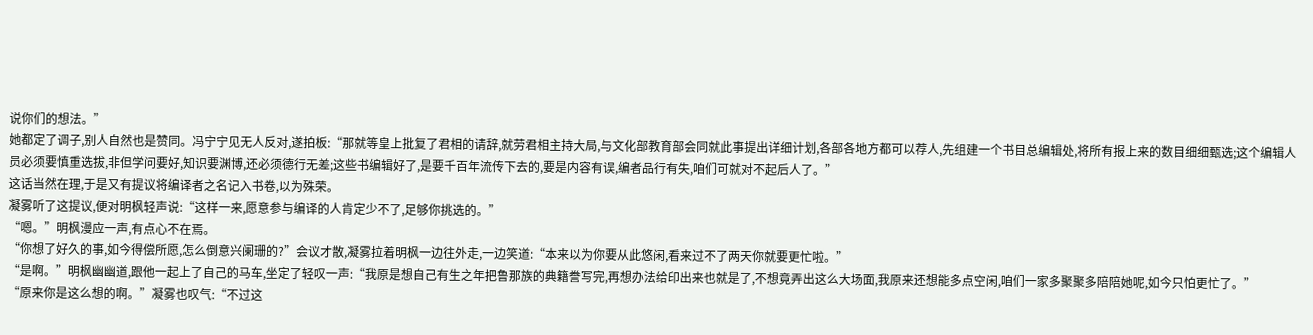说你们的想法。”
她都定了调子,别人自然也是赞同。冯宁宁见无人反对,遂拍板:“那就等皇上批复了君相的请辞,就劳君相主持大局,与文化部教育部会同就此事提出详细计划,各部各地方都可以荐人,先组建一个书目总编辑处,将所有报上来的数目细细甄选;这个编辑人员必须要慎重选拔,非但学问要好,知识要渊博,还必须德行无差;这些书编辑好了,是要千百年流传下去的,要是内容有误,编者品行有失,咱们可就对不起后人了。”
这话当然在理,于是又有提议将编译者之名记入书卷,以为殊荣。
凝雾听了这提议,便对明枫轻声说:“这样一来,愿意参与编译的人肯定少不了,足够你挑选的。”
“嗯。”明枫漫应一声,有点心不在焉。
“你想了好久的事,如今得偿所愿,怎么倒意兴阑珊的?”会议才散,凝雾拉着明枫一边往外走,一边笑道:“本来以为你要从此悠闲,看来过不了两天你就要更忙啦。”
“是啊。”明枫幽幽道,跟他一起上了自己的马车,坐定了轻叹一声:“我原是想自己有生之年把鲁那族的典籍誊写完,再想办法给印出来也就是了,不想竟弄出这么大场面,我原来还想能多点空闲,咱们一家多聚聚多陪陪她呢,如今只怕更忙了。”
“原来你是这么想的啊。”凝雾也叹气:“不过这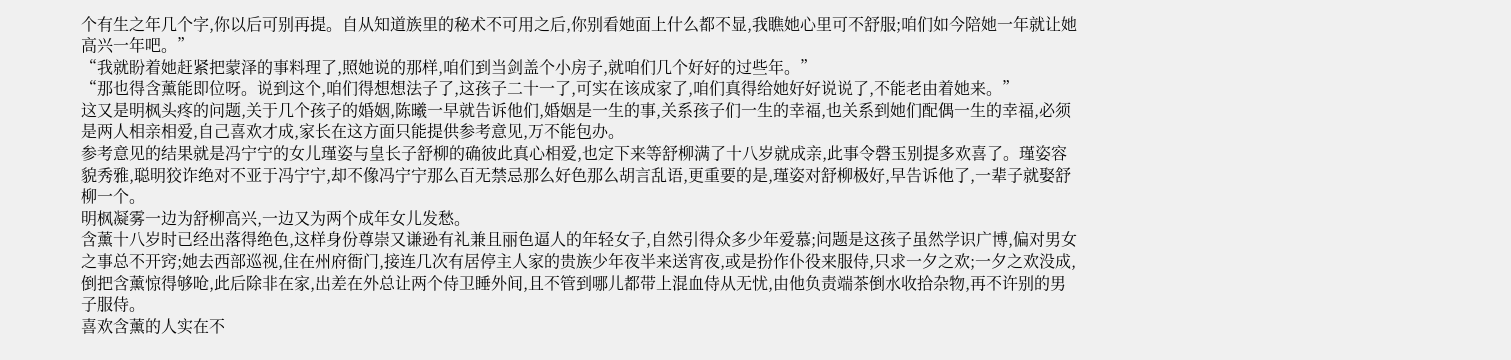个有生之年几个字,你以后可别再提。自从知道族里的秘术不可用之后,你别看她面上什么都不显,我瞧她心里可不舒服;咱们如今陪她一年就让她高兴一年吧。”
“我就盼着她赶紧把蒙泽的事料理了,照她说的那样,咱们到当剑盖个小房子,就咱们几个好好的过些年。”
“那也得含薰能即位呀。说到这个,咱们得想想法子了,这孩子二十一了,可实在该成家了,咱们真得给她好好说说了,不能老由着她来。”
这又是明枫头疼的问题,关于几个孩子的婚姻,陈曦一早就告诉他们,婚姻是一生的事,关系孩子们一生的幸福,也关系到她们配偶一生的幸福,必须是两人相亲相爱,自己喜欢才成,家长在这方面只能提供参考意见,万不能包办。
参考意见的结果就是冯宁宁的女儿瑾姿与皇长子舒柳的确彼此真心相爱,也定下来等舒柳满了十八岁就成亲,此事令磬玉别提多欢喜了。瑾姿容貌秀雅,聪明狡诈绝对不亚于冯宁宁,却不像冯宁宁那么百无禁忌那么好色那么胡言乱语,更重要的是,瑾姿对舒柳极好,早告诉他了,一辈子就娶舒柳一个。
明枫凝雾一边为舒柳高兴,一边又为两个成年女儿发愁。
含薰十八岁时已经出落得绝色,这样身份尊崇又谦逊有礼兼且丽色逼人的年轻女子,自然引得众多少年爱慕;问题是这孩子虽然学识广博,偏对男女之事总不开窍;她去西部巡视,住在州府衙门,接连几次有居停主人家的贵族少年夜半来送宵夜,或是扮作仆役来服侍,只求一夕之欢;一夕之欢没成,倒把含薰惊得够呛,此后除非在家,出差在外总让两个侍卫睡外间,且不管到哪儿都带上混血侍从无忧,由他负责端茶倒水收拾杂物,再不许别的男子服侍。
喜欢含薰的人实在不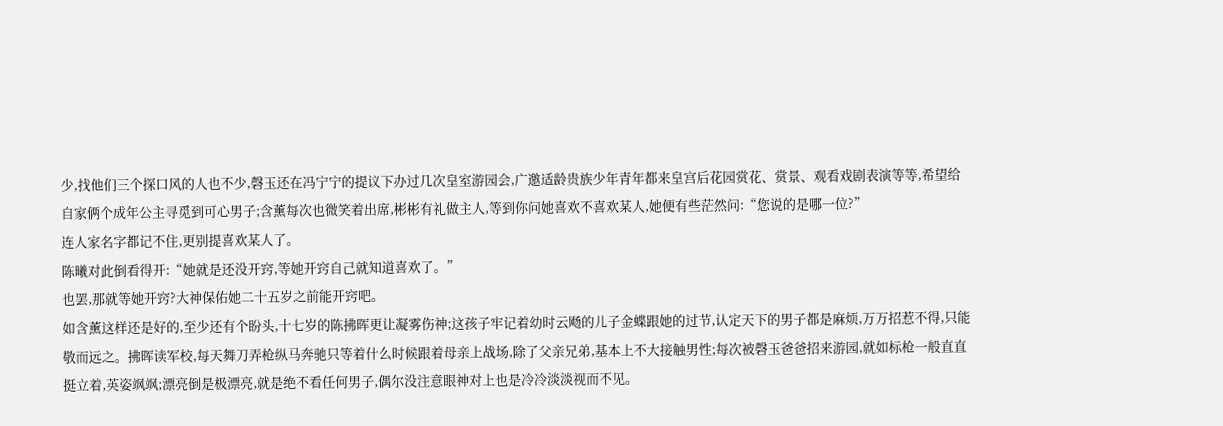少,找他们三个探口风的人也不少,磬玉还在冯宁宁的提议下办过几次皇室游园会,广邀适龄贵族少年青年都来皇宫后花园赏花、赏景、观看戏剧表演等等,希望给自家俩个成年公主寻觅到可心男子;含薰每次也微笑着出席,彬彬有礼做主人,等到你问她喜欢不喜欢某人,她便有些茫然问:“您说的是哪一位?”
连人家名字都记不住,更别提喜欢某人了。
陈曦对此倒看得开:“她就是还没开窍,等她开窍自己就知道喜欢了。”
也罢,那就等她开窍?大神保佑她二十五岁之前能开窍吧。
如含薰这样还是好的,至少还有个盼头,十七岁的陈拂晖更让凝雾伤神;这孩子牢记着幼时云飏的儿子金蝶跟她的过节,认定天下的男子都是麻烦,万万招惹不得,只能敬而远之。拂晖读军校,每天舞刀弄枪纵马奔驰只等着什么时候跟着母亲上战场,除了父亲兄弟,基本上不大接触男性;每次被磬玉爸爸招来游园,就如标枪一般直直挺立着,英姿飒飒;漂亮倒是极漂亮,就是绝不看任何男子,偶尔没注意眼神对上也是冷冷淡淡视而不见。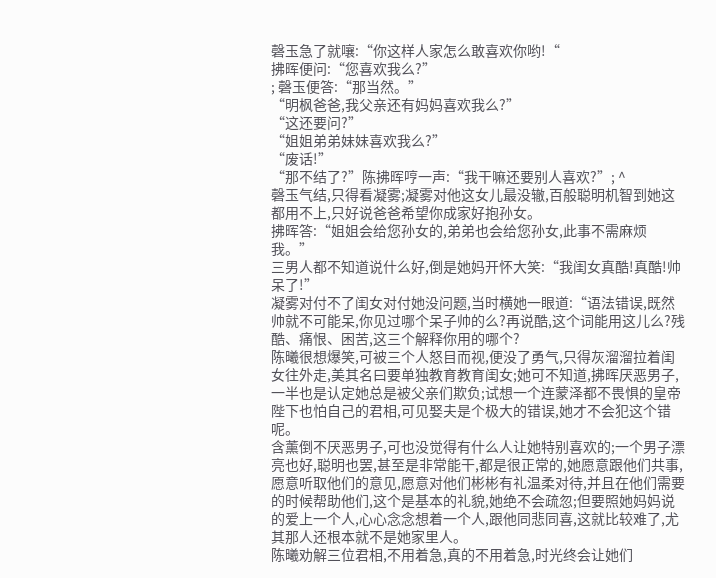磬玉急了就嚷:“你这样人家怎么敢喜欢你哟!“
拂晖便问:“您喜欢我么?”
; 磬玉便答:“那当然。”
“明枫爸爸,我父亲还有妈妈喜欢我么?”
“这还要问?”
“姐姐弟弟妹妹喜欢我么?”
“废话!”
“那不结了?”陈拂晖哼一声:“我干嘛还要别人喜欢?”; ^
磬玉气结,只得看凝雾;凝雾对他这女儿最没辙,百般聪明机智到她这都用不上,只好说爸爸希望你成家好抱孙女。
拂晖答:“姐姐会给您孙女的,弟弟也会给您孙女,此事不需麻烦我。”
三男人都不知道说什么好,倒是她妈开怀大笑:“我闺女真酷!真酷!帅呆了!”
凝雾对付不了闺女对付她没问题,当时横她一眼道:“语法错误,既然帅就不可能呆,你见过哪个呆子帅的么?再说酷,这个词能用这儿么?残酷、痛恨、困苦,这三个解释你用的哪个?
陈曦很想爆笑,可被三个人怒目而视,便没了勇气,只得灰溜溜拉着闺女往外走,美其名曰要单独教育教育闺女;她可不知道,拂晖厌恶男子,一半也是认定她总是被父亲们欺负;试想一个连蒙泽都不畏惧的皇帝陛下也怕自己的君相,可见娶夫是个极大的错误,她才不会犯这个错呢。
含薰倒不厌恶男子,可也没觉得有什么人让她特别喜欢的;一个男子漂亮也好,聪明也罢,甚至是非常能干,都是很正常的,她愿意跟他们共事,愿意听取他们的意见,愿意对他们彬彬有礼温柔对待,并且在他们需要的时候帮助他们,这个是基本的礼貌,她绝不会疏忽;但要照她妈妈说的爱上一个人,心心念念想着一个人,跟他同悲同喜,这就比较难了,尤其那人还根本就不是她家里人。
陈曦劝解三位君相,不用着急,真的不用着急,时光终会让她们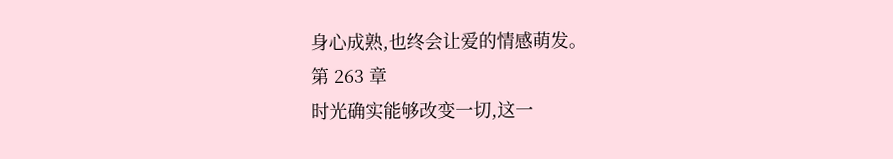身心成熟,也终会让爱的情感萌发。
第 263 章
时光确实能够改变一切,这一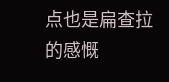点也是扁查拉的感慨